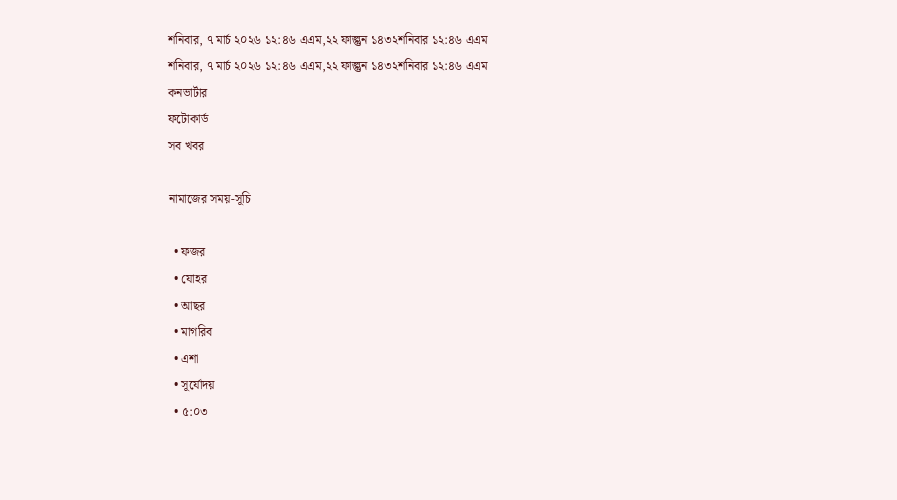শনিবার, ৭ মার্চ ২০২৬ ১২:৪৬ এএম,২২ ফাল্গুন ১৪৩২শনিবার ১২:৪৬ এএম
শনিবার, ৭ মার্চ ২০২৬ ১২:৪৬ এএম,২২ ফাল্গুন ১৪৩২শনিবার ১২:৪৬ এএম
কনভার্টার
ফটোকার্ড
সব খবর

নামাজের সময়-সূচি

  • ফজর
  • যোহর
  • আছর
  • মাগরিব
  • এশা
  • সূর্যোদয়
  • ৫:০৩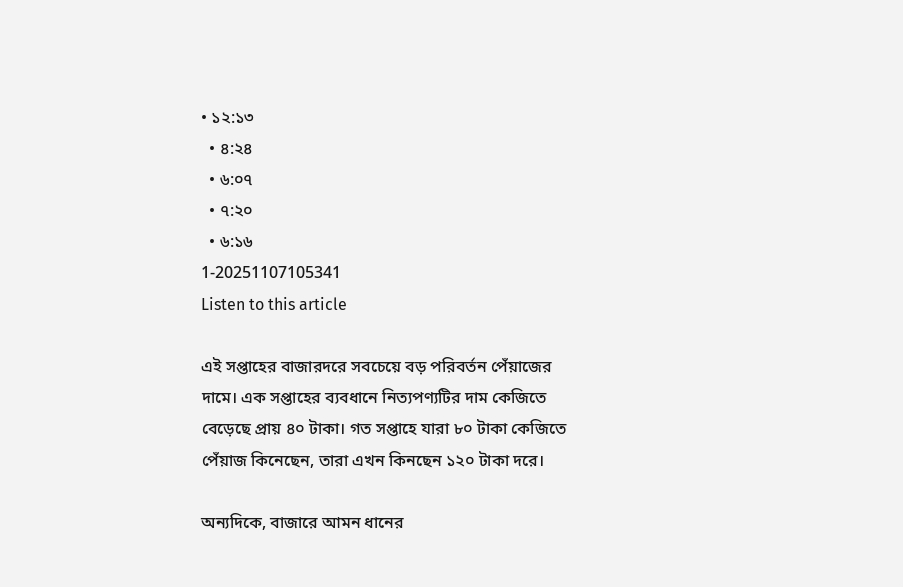• ১২:১৩
  • ৪:২৪
  • ৬:০৭
  • ৭:২০
  • ৬:১৬
1-20251107105341
Listen to this article

এই সপ্তাহের বাজারদরে সবচেয়ে বড় পরিবর্তন পেঁয়াজের দামে। এক সপ্তাহের ব্যবধানে নিত্যপণ্যটির দাম কেজিতে বেড়েছে প্রায় ৪০ টাকা। গত সপ্তাহে যারা ৮০ টাকা কেজিতে পেঁয়াজ কিনেছেন, তারা এখন কিনছেন ১২০ টাকা দরে।

অন্যদিকে, বাজারে আমন ধানের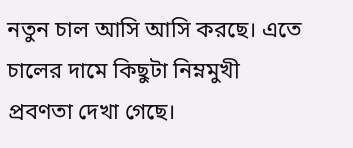নতুন চাল আসি আসি করছে। এতে চালের দামে কিছুটা নিম্নমুখী প্রবণতা দেখা গেছে।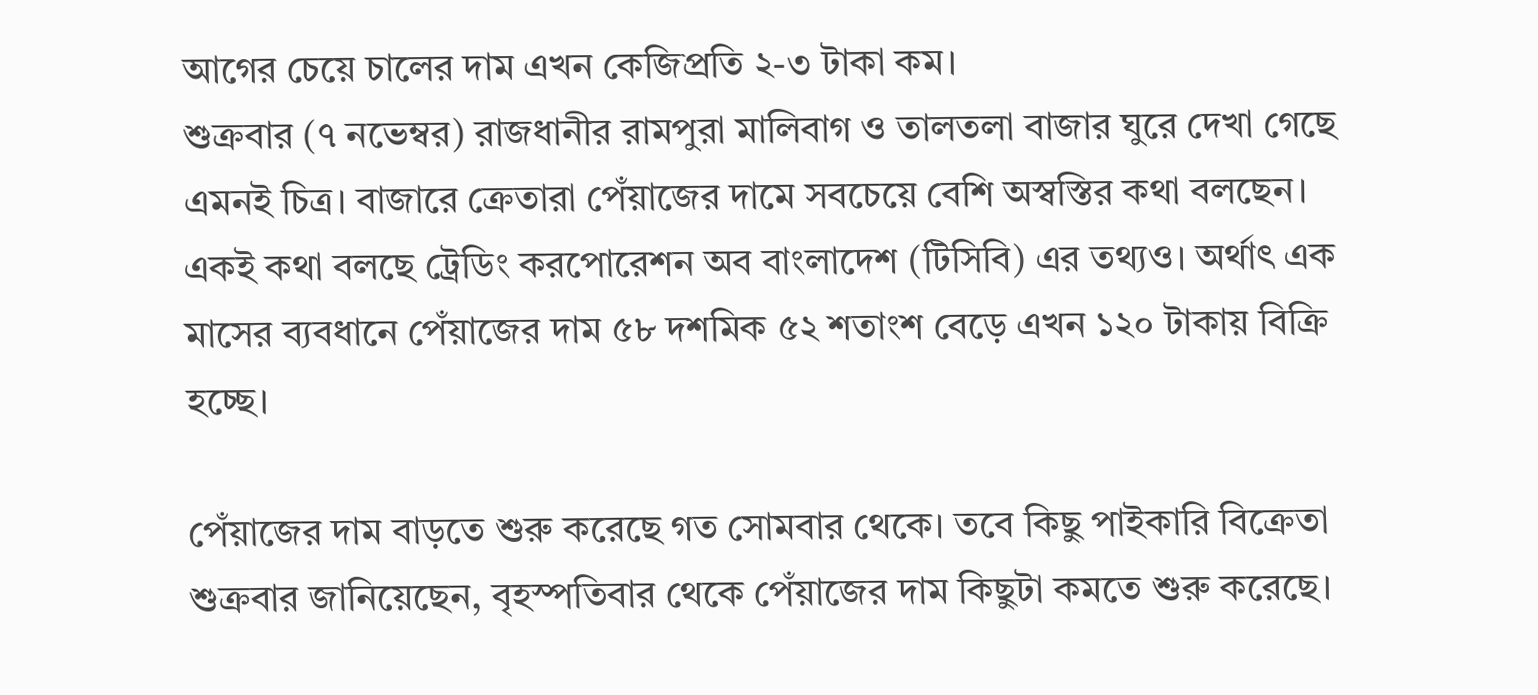আগের চেয়ে চালের দাম এখন কেজিপ্রতি ২-৩ টাকা কম।
শুক্রবার (৭ নভেম্বর) রাজধানীর রামপুরা মালিবাগ ও তালতলা বাজার ঘুরে দেখা গেছে এমনই চিত্র। বাজারে ক্রেতারা পেঁয়াজের দামে সবচেয়ে বেশি অস্বস্তির কথা বলছেন।
একই কথা বলছে ট্রেডিং করপোরেশন অব বাংলাদেশ (টিসিবি) এর তথ্যও। অর্থাৎ এক মাসের ব্যবধানে পেঁয়াজের দাম ৫৮ দশমিক ৫২ শতাংশ বেড়ে এখন ১২০ টাকায় বিক্রি হচ্ছে।

পেঁয়াজের দাম বাড়তে শুরু করেছে গত সোমবার থেকে। তবে কিছু পাইকারি বিক্রেতা শুক্রবার জানিয়েছেন, বৃহস্পতিবার থেকে পেঁয়াজের দাম কিছুটা কমতে শুরু করেছে।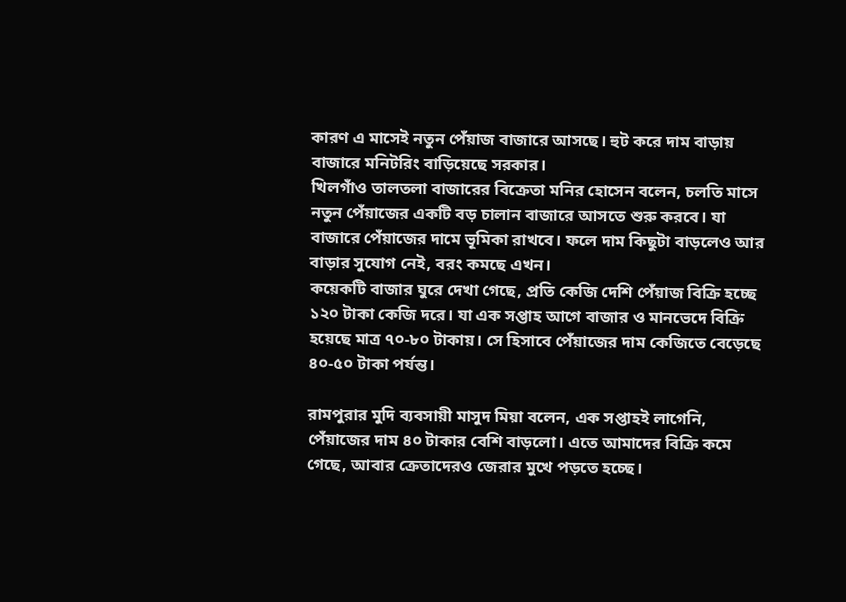কারণ এ মাসেই নতুন পেঁয়াজ বাজারে আসছে। হুট করে দাম বাড়ায় বাজারে মনিটরিং বাড়িয়েছে সরকার।
খিলগাঁও তালতলা বাজারের বিক্রেতা মনির হোসেন বলেন, চলতি মাসে নতুন পেঁয়াজের একটি বড় চালান বাজারে আসতে শুরু করবে। যা বাজারে পেঁয়াজের দামে ভূমিকা রাখবে। ফলে দাম কিছুটা বাড়লেও আর বাড়ার সুযোগ নেই, বরং কমছে এখন।
কয়েকটি বাজার ঘুরে দেখা গেছে, প্রতি কেজি দেশি পেঁয়াজ বিক্রি হচ্ছে ১২০ টাকা কেজি দরে। যা এক সপ্তাহ আগে বাজার ও মানভেদে বিক্রি হয়েছে মাত্র ৭০-৮০ টাকায়। সে হিসাবে পেঁয়াজের দাম কেজিতে বেড়েছে ৪০-৫০ টাকা পর্যন্ত।

রামপুরার মুদি ব্যবসায়ী মাসুদ মিয়া বলেন, এক সপ্তাহই লাগেনি, পেঁয়াজের দাম ৪০ টাকার বেশি বাড়লো। এতে আমাদের বিক্রি কমে গেছে, আবার ক্রেতাদেরও জেরার মুখে পড়তে হচ্ছে।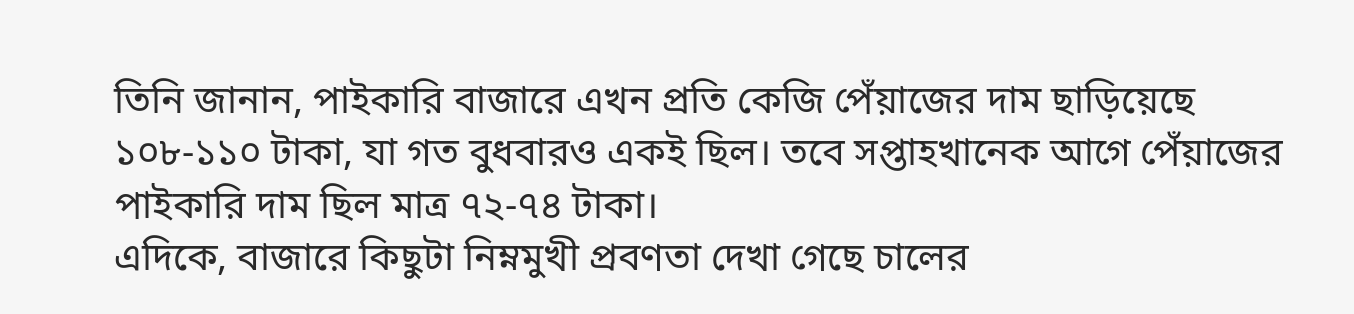তিনি জানান, পাইকারি বাজারে এখন প্রতি কেজি পেঁয়াজের দাম ছাড়িয়েছে ১০৮-১১০ টাকা, যা গত বুধবারও একই ছিল। তবে সপ্তাহখানেক আগে পেঁয়াজের পাইকারি দাম ছিল মাত্র ৭২-৭৪ টাকা।
এদিকে, বাজারে কিছুটা নিম্নমুখী প্রবণতা দেখা গেছে চালের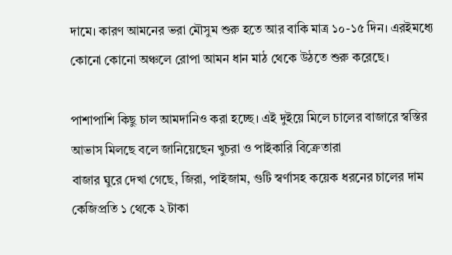দামে। কারণ আমনের ভরা মৌসুম শুরু হতে আর বাকি মাত্র ১০-১৫ দিন। এরইমধ্যে কোনো কোনো অঞ্চলে রোপা আমন ধান মাঠ থেকে উঠতে শুরু করেছে।

পাশাপাশি কিছু চাল আমদানিও করা হচ্ছে। এই দুইয়ে মিলে চালের বাজারে স্বস্তির আভাস মিলছে বলে জানিয়েছেন খুচরা ও পাইকারি বিক্রেতারা
বাজার ঘুরে দেখা গেছে, জিরা, পাইজাম, গুটি স্বর্ণাসহ কয়েক ধরনের চালের দাম কেজিপ্রতি ১ থেকে ২ টাকা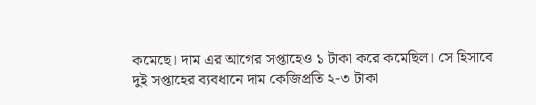কমেছে। দাম এর আগের সপ্তাহেও ১ টাকা করে কমেছিল। সে হিসাবে দুই সপ্তাহের ব্যবধানে দাম কেজিপ্রতি ২-৩ টাকা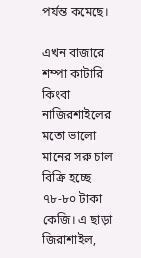পর্যন্ত কমেছে।

এখন বাজারে শম্পা কাটারি কিংবা নাজিরশাইলের মতো ভালো মানের সরু চাল বিক্রি হচ্ছে ৭৮-৮০ টাকা কেজি। এ ছাড়া জিরাশাইল,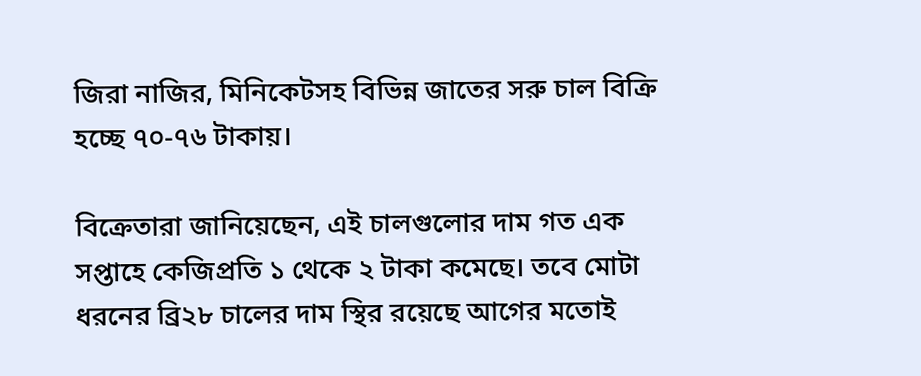জিরা নাজির, মিনিকেটসহ বিভিন্ন জাতের সরু চাল বিক্রি হচ্ছে ৭০-৭৬ টাকায়।

বিক্রেতারা জানিয়েছেন, এই চালগুলোর দাম গত এক সপ্তাহে কেজিপ্রতি ১ থেকে ২ টাকা কমেছে। তবে মোটা ধরনের ব্রি২৮ চালের দাম স্থির রয়েছে আগের মতোই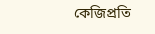কেজিপ্রতি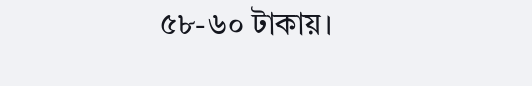৫৮-৬০ টাকায়।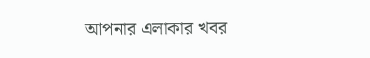আপনার এলাকার খবর